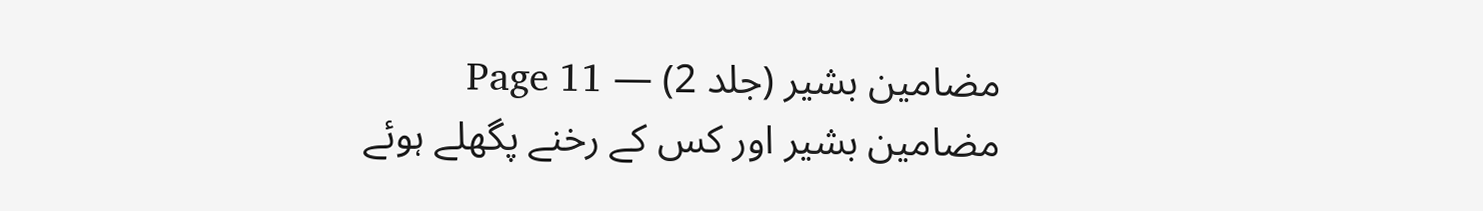مضامین بشیر (جلد 2) — Page 11
مضامین بشیر اور کس کے رخنے پگھلے ہوئے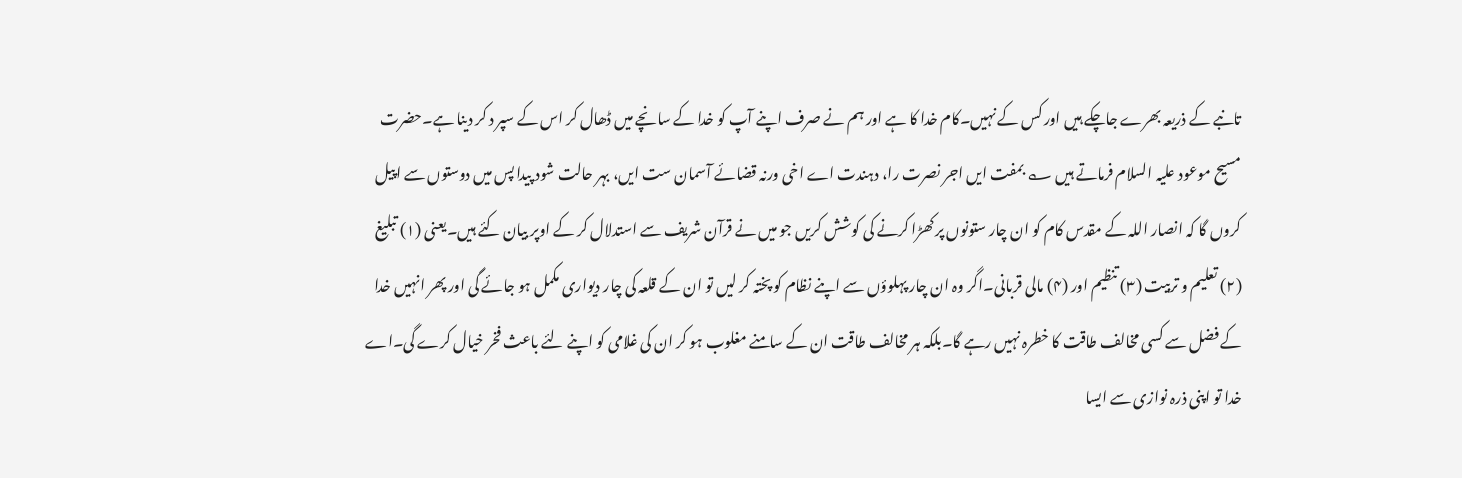تانبے کے ذریعہ بھرے جاچکے ہیں اور کس کے نہیں۔کام خدا کا ہے اور ہم نے صرف اپنے آپ کو خدا کے سانچے میں ڈھال کر اس کے سپر د کر دینا ہے۔حضرت مسیح موعود علیہ السلام فرماتے ہیں ؎ بمفت ایں اجر نصرت را، دہندت اے اخی ورنہ قضائے آسمان ست ایں، بہر حالت شود پیدا پس میں دوستوں سے اپیل کروں گا کہ انصار اللہ کے مقدس کام کو ان چار ستونوں پر کھڑا کرنے کی کوشش کریں جو میں نے قرآن شریف سے استدلال کر کے اوپر بیان کئے ہیں۔یعنی (۱) تبلیغ (۲) تعلیم و تربیت (۳) تنظیم اور (۴) مالی قربانی۔اگر وہ ان چار پہلوؤں سے اپنے نظام کو پختہ کر لیں تو ان کے قلعہ کی چار دیواری مکمل ہو جائے گی اور پھر انہیں خدا کے فضل سے کسی مخالف طاقت کا خطرہ نہیں رہے گا۔بلکہ ہر مخالف طاقت ان کے سامنے مغلوب ہو کر ان کی غلامی کو اپنے لئے باعث فخر خیال کرے گی۔اے خدا تو اپنی ذرہ نوازی سے ایسا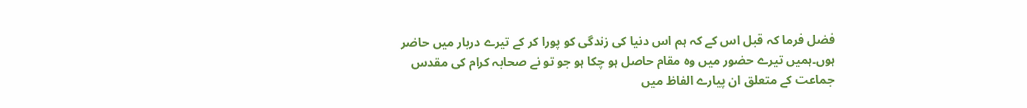فضل فرما کہ قبل اس کے کہ ہم اس دنیا کی زندگی کو پورا کر کے تیرے دربار میں حاضر ہوں۔ہمیں تیرے حضور میں وہ مقام حاصل ہو چکا ہو جو تو نے صحابہ کرام کی مقدس جماعت کے متعلق ان پیارے الفاظ میں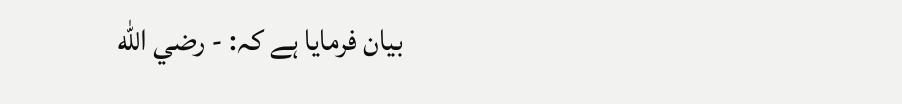بیان فرمایا ہے کہ: - رضي الله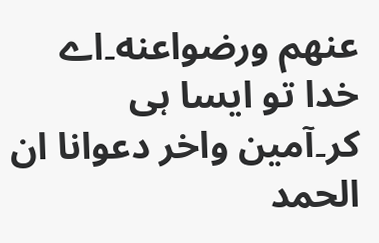عنهم ورضواعنه۔اے خدا تو ایسا ہی کر۔آمین واخر دعوانا ان الحمد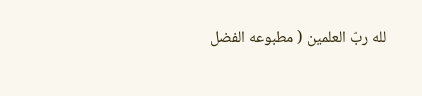لله ربّ العلمين ( مطبوعه الفضل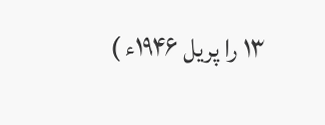۱۳ را پریل ۱۹۴۶ء )